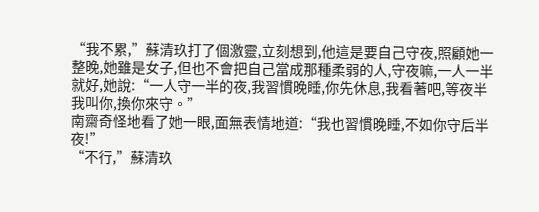“我不累,”蘇清玖打了個激靈,立刻想到,他這是要自己守夜,照顧她一整晚,她雖是女子,但也不會把自己當成那種柔弱的人,守夜嘛,一人一半就好,她說:“一人守一半的夜,我習慣晚睡,你先休息,我看著吧,等夜半我叫你,換你來守。”
南齋奇怪地看了她一眼,面無表情地道:“我也習慣晚睡,不如你守后半夜!”
“不行,”蘇清玖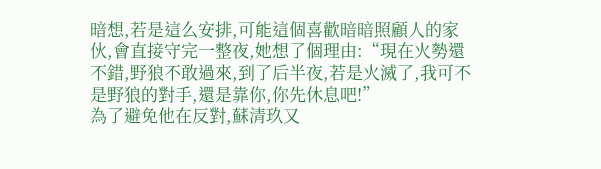暗想,若是這么安排,可能這個喜歡暗暗照顧人的家伙,會直接守完一整夜,她想了個理由:“現在火勢還不錯,野狼不敢過來,到了后半夜,若是火滅了,我可不是野狼的對手,還是靠你,你先休息吧!”
為了避免他在反對,蘇清玖又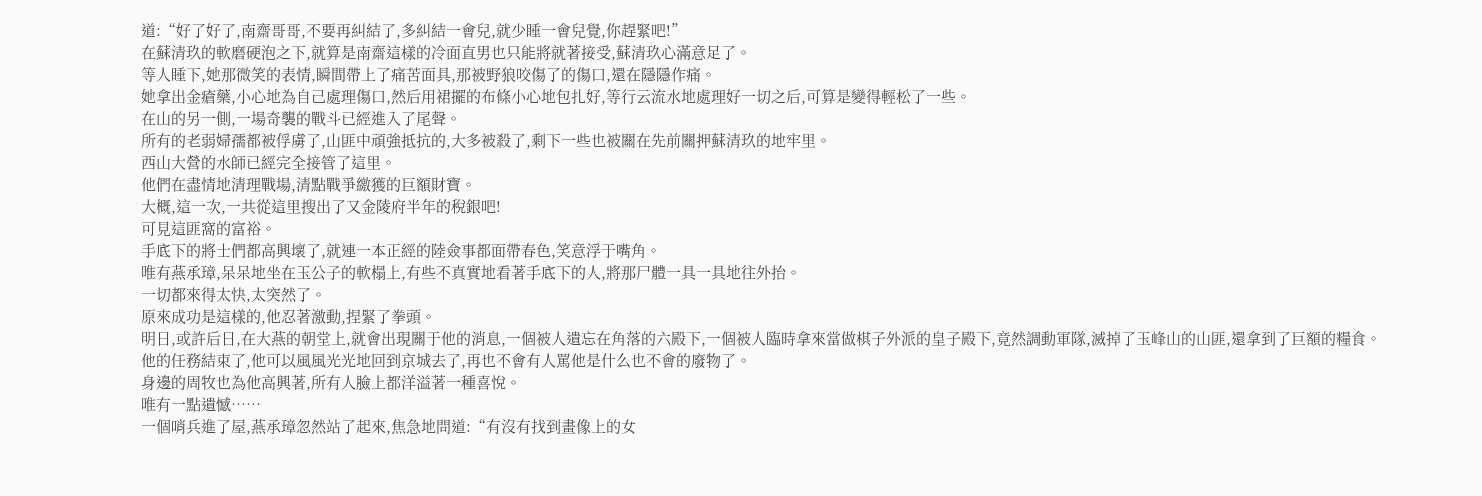道:“好了好了,南齋哥哥,不要再糾結了,多糾結一會兒,就少睡一會兒覺,你趕緊吧!”
在蘇清玖的軟磨硬泡之下,就算是南齋這樣的冷面直男也只能將就著接受,蘇清玖心滿意足了。
等人睡下,她那微笑的表情,瞬間帶上了痛苦面具,那被野狼咬傷了的傷口,還在隱隱作痛。
她拿出金瘡藥,小心地為自己處理傷口,然后用裙擺的布條小心地包扎好,等行云流水地處理好一切之后,可算是變得輕松了一些。
在山的另一側,一場奇襲的戰斗已經進入了尾聲。
所有的老弱婦孺都被俘虜了,山匪中頑強抵抗的,大多被殺了,剩下一些也被關在先前關押蘇清玖的地牢里。
西山大營的水師已經完全接管了這里。
他們在盡情地清理戰場,清點戰爭繳獲的巨額財寶。
大概,這一次,一共從這里搜出了又金陵府半年的稅銀吧!
可見這匪窩的富裕。
手底下的將士們都高興壞了,就連一本正經的陸僉事都面帶春色,笑意浮于嘴角。
唯有燕承璋,呆呆地坐在玉公子的軟榻上,有些不真實地看著手底下的人,將那尸體一具一具地往外抬。
一切都來得太快,太突然了。
原來成功是這樣的,他忍著激動,捏緊了拳頭。
明日,或許后日,在大燕的朝堂上,就會出現關于他的消息,一個被人遺忘在角落的六殿下,一個被人臨時拿來當做棋子外派的皇子殿下,竟然調動軍隊,滅掉了玉峰山的山匪,還拿到了巨額的糧食。
他的任務結束了,他可以風風光光地回到京城去了,再也不會有人罵他是什么也不會的廢物了。
身邊的周牧也為他高興著,所有人臉上都洋溢著一種喜悅。
唯有一點遺憾……
一個哨兵進了屋,燕承璋忽然站了起來,焦急地問道:“有沒有找到畫像上的女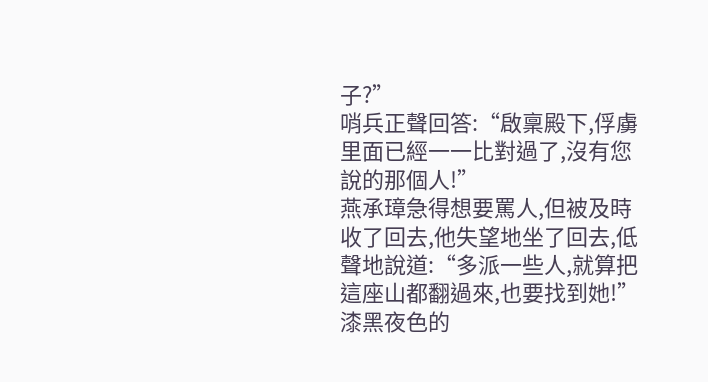子?”
哨兵正聲回答:“啟稟殿下,俘虜里面已經一一比對過了,沒有您說的那個人!”
燕承璋急得想要罵人,但被及時收了回去,他失望地坐了回去,低聲地說道:“多派一些人,就算把這座山都翻過來,也要找到她!”
漆黑夜色的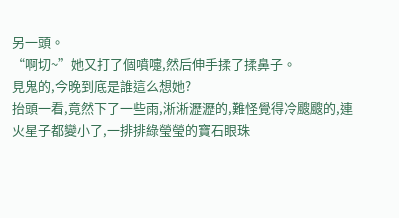另一頭。
“啊切~”她又打了個噴嚏,然后伸手揉了揉鼻子。
見鬼的,今晚到底是誰這么想她?
抬頭一看,竟然下了一些雨,淅淅瀝瀝的,難怪覺得冷颼颼的,連火星子都變小了,一排排綠瑩瑩的寶石眼珠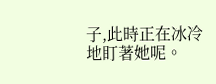子,此時正在冰冷地盯著她呢。